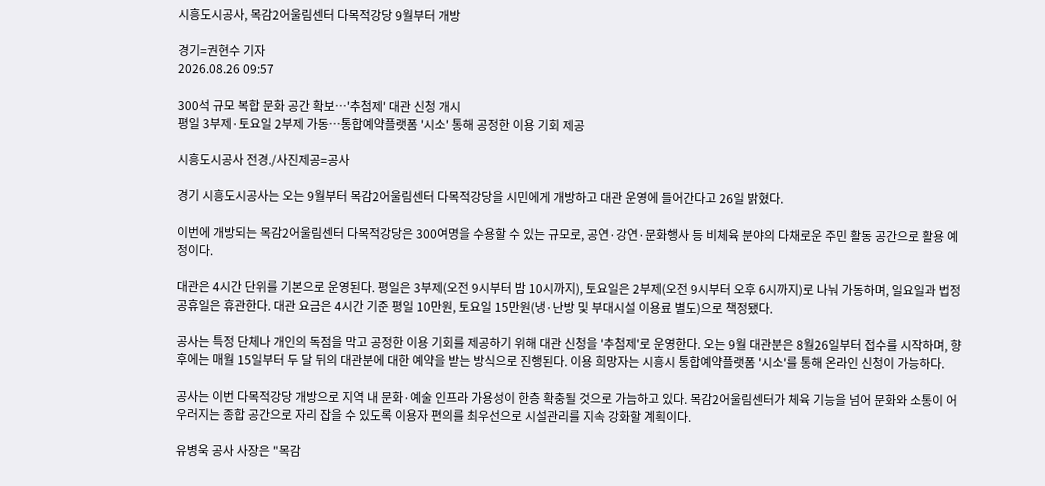시흥도시공사, 목감2어울림센터 다목적강당 9월부터 개방

경기=권현수 기자
2026.08.26 09:57

300석 규모 복합 문화 공간 확보…'추첨제' 대관 신청 개시
평일 3부제·토요일 2부제 가동…통합예약플랫폼 '시소' 통해 공정한 이용 기회 제공

시흥도시공사 전경./사진제공=공사

경기 시흥도시공사는 오는 9월부터 목감2어울림센터 다목적강당을 시민에게 개방하고 대관 운영에 들어간다고 26일 밝혔다.

이번에 개방되는 목감2어울림센터 다목적강당은 300여명을 수용할 수 있는 규모로, 공연·강연·문화행사 등 비체육 분야의 다채로운 주민 활동 공간으로 활용 예정이다.

대관은 4시간 단위를 기본으로 운영된다. 평일은 3부제(오전 9시부터 밤 10시까지), 토요일은 2부제(오전 9시부터 오후 6시까지)로 나눠 가동하며, 일요일과 법정공휴일은 휴관한다. 대관 요금은 4시간 기준 평일 10만원, 토요일 15만원(냉·난방 및 부대시설 이용료 별도)으로 책정됐다.

공사는 특정 단체나 개인의 독점을 막고 공정한 이용 기회를 제공하기 위해 대관 신청을 '추첨제'로 운영한다. 오는 9월 대관분은 8월26일부터 접수를 시작하며, 향후에는 매월 15일부터 두 달 뒤의 대관분에 대한 예약을 받는 방식으로 진행된다. 이용 희망자는 시흥시 통합예약플랫폼 '시소'를 통해 온라인 신청이 가능하다.

공사는 이번 다목적강당 개방으로 지역 내 문화·예술 인프라 가용성이 한층 확충될 것으로 가늠하고 있다. 목감2어울림센터가 체육 기능을 넘어 문화와 소통이 어우러지는 종합 공간으로 자리 잡을 수 있도록 이용자 편의를 최우선으로 시설관리를 지속 강화할 계획이다.

유병욱 공사 사장은 "목감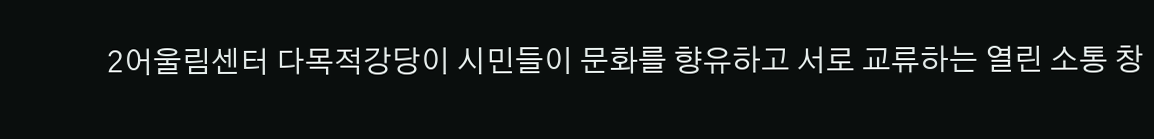2어울림센터 다목적강당이 시민들이 문화를 향유하고 서로 교류하는 열린 소통 창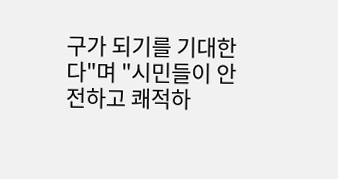구가 되기를 기대한다"며 "시민들이 안전하고 쾌적하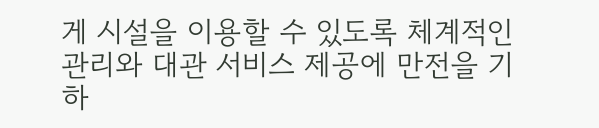게 시설을 이용할 수 있도록 체계적인 관리와 대관 서비스 제공에 만전을 기하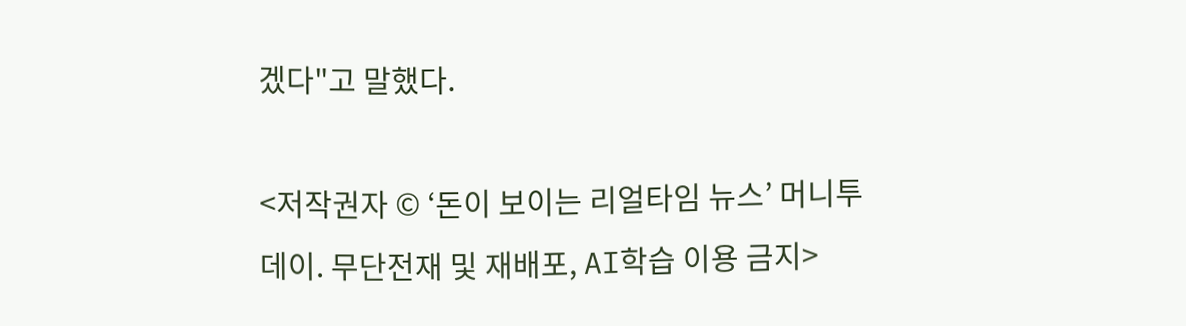겠다"고 말했다.

<저작권자 © ‘돈이 보이는 리얼타임 뉴스’ 머니투데이. 무단전재 및 재배포, AI학습 이용 금지>